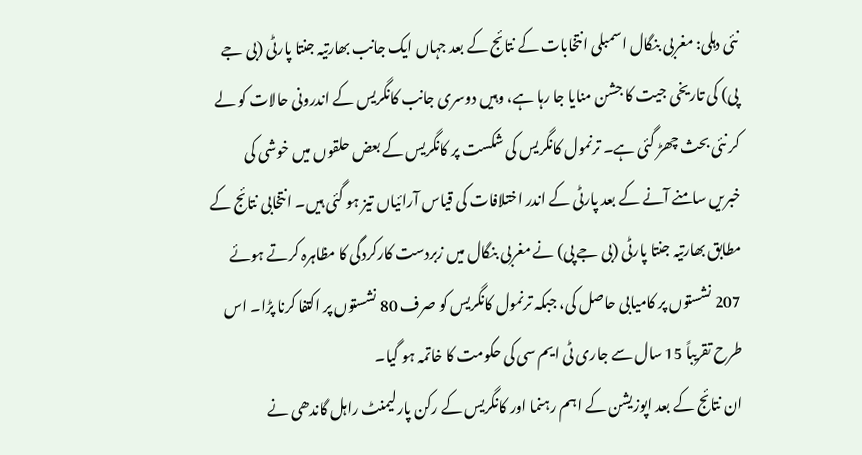نئی دہلی: مغربی بنگال اسمبلی انتخابات کے نتائج کے بعد جہاں ایک جانب بھارتیہ جنتا پارٹی (بی جے پی) کی تاریخی جیت کا جشن منایا جا رہا ہے، وہیں دوسری جانب کانگریس کے اندرونی حالات کو لے کر نئی بحث چھڑ گئی ہے۔ ترنمول کانگریس کی شکست پر کانگریس کے بعض حلقوں میں خوشی کی خبریں سامنے آنے کے بعد پارٹی کے اندر اختلافات کی قیاس آرائیاں تیز ہو گئی ہیں۔ انتخابی نتائج کے مطابق بھارتیہ جنتا پارٹی (بی جے پی) نے مغربی بنگال میں زبردست کارکردگی کا مظاہرہ کرتے ہوئے 207 نشستوں پر کامیابی حاصل کی، جبکہ ترنمول کانگریس کو صرف 80 نشستوں پر اکتفا کرنا پڑا۔ اس طرح تقریباً 15 سال سے جاری ٹی ایم سی کی حکومت کا خاتمہ ہو گیا۔
ان نتائج کے بعد اپوزیشن کے اہم رہنما اور کانگریس کے رکن پارلیمنٹ راہل گاندھی نے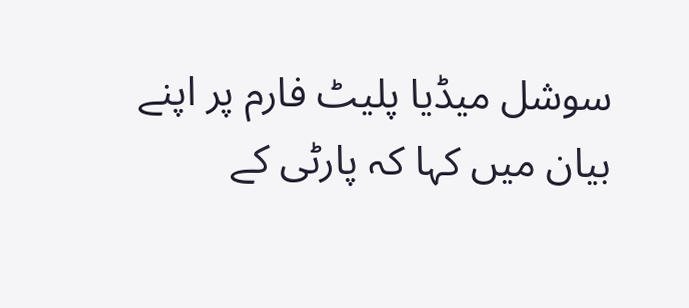سوشل میڈیا پلیٹ فارم پر اپنے بیان میں کہا کہ پارٹی کے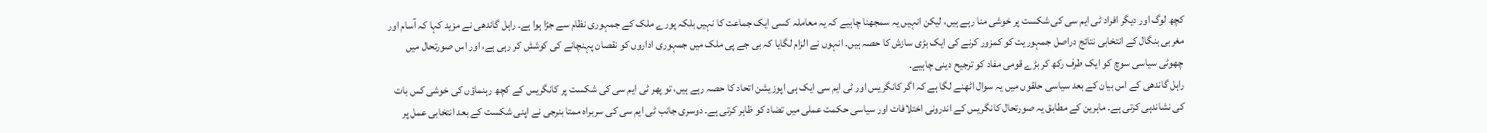کچھ لوگ اور دیگر افراد ٹی ایم سی کی شکست پر خوشی منا رہے ہیں، لیکن انہیں یہ سمجھنا چاہیے کہ یہ معاملہ کسی ایک جماعت کا نہیں بلکہ پورے ملک کے جمہوری نظام سے جڑا ہوا ہے۔ راہل گاندھی نے مزید کہا کہ آسام اور مغربی بنگال کے انتخابی نتائج دراصل جمہوریت کو کمزور کرنے کی ایک بڑی سازش کا حصہ ہیں۔ انہوں نے الزام لگایا کہ بی جے پی ملک میں جمہوری اداروں کو نقصان پہنچانے کی کوشش کر رہی ہے، اور اس صورتحال میں چھوٹی سیاسی سوچ کو ایک طرف رکھ کر بڑے قومی مفاد کو ترجیح دینی چاہیے۔
راہل گاندھی کے اس بیان کے بعد سیاسی حلقوں میں یہ سوال اٹھنے لگا ہے کہ اگر کانگریس اور ٹی ایم سی ایک ہی اپوزیشن اتحاد کا حصہ رہے ہیں، تو پھر ٹی ایم سی کی شکست پر کانگریس کے کچھ رہنماؤں کی خوشی کس بات کی نشاندہی کرتی ہے۔ ماہرین کے مطابق یہ صورتحال کانگریس کے اندرونی اختلافات اور سیاسی حکمت عملی میں تضاد کو ظاہر کرتی ہے۔ دوسری جانب ٹی ایم سی کی سربراہ ممتا بنرجی نے اپنی شکست کے بعد انتخابی عمل پر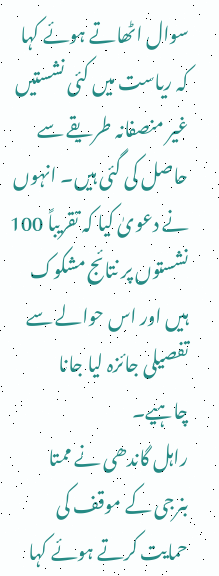سوال اٹھاتے ہوئے کہا کہ ریاست میں کئی نشستیں غیر منصفانہ طریقے سے حاصل کی گئی ہیں۔ انہوں نے دعویٰ کیا کہ تقریباً 100 نشستوں پر نتائج مشکوک ہیں اور اس حوالے سے تفصیلی جائزہ لیا جانا چاہیے۔
راہل گاندھی نے ممتا بنرجی کے موقف کی حمایت کرتے ہوئے کہا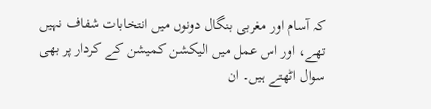کہ آسام اور مغربی بنگال دونوں میں انتخابات شفاف نہیں تھے، اور اس عمل میں الیکشن کمیشن کے کردار پر بھی سوال اٹھتے ہیں۔ ان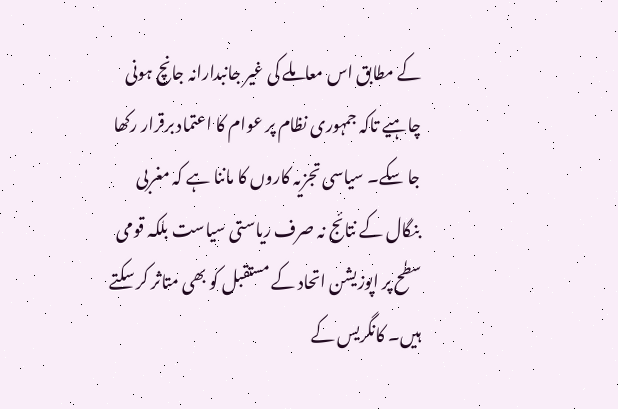کے مطابق اس معاملے کی غیر جانبدارانہ جانچ ہونی چاہیے تاکہ جمہوری نظام پر عوام کا اعتماد برقرار رکھا جا سکے۔ سیاسی تجزیہ کاروں کا ماننا ہے کہ مغربی بنگال کے نتائج نہ صرف ریاستی سیاست بلکہ قومی سطح پر اپوزیشن اتحاد کے مستقبل کو بھی متاثر کر سکتے ہیں۔ کانگریس کے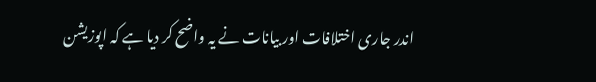اندر جاری اختلافات اور بیانات نے یہ واضح کر دیا ہے کہ اپوزیشن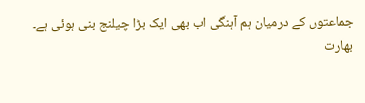جماعتوں کے درمیان ہم آہنگی اب بھی ایک بڑا چیلنج بنی ہوئی ہے۔
بھارت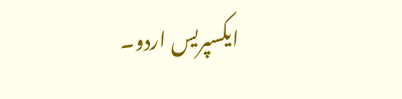ایکسپریس اردو۔